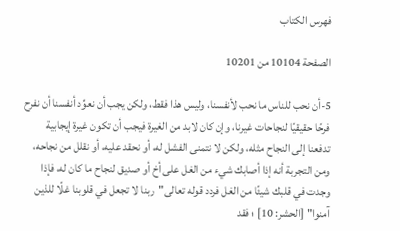فهرس الكتاب

الصفحة 10104 من 10201

5-أن نحب للناس ما نحب لأنفسنا، وليس هذا فقط، ولكن يجب أن نعوِّد أنفسنا أن نفرح فرحًا حقيقيًا لنجاحات غيرنا، وإن كان لابد من الغيرة فيجب أن تكون غيرة إيجابية تدفعنا إلى النجاح مثله، ولكن لا نتمنى الفشل له، أو نحقد عليه، أو نقلل من نجاحه، ومن التجربة أنه إذا أصابك شيء من الغل على أخ أو صديق لنجاح ما كان له، فإذا وجدت في قلبك شيئًا من الغل فردد قوله تعالى"ربنا لا تجعل في قلوبنا غلًا للذين آمنوا" [الحشر: 10] ؛ فقد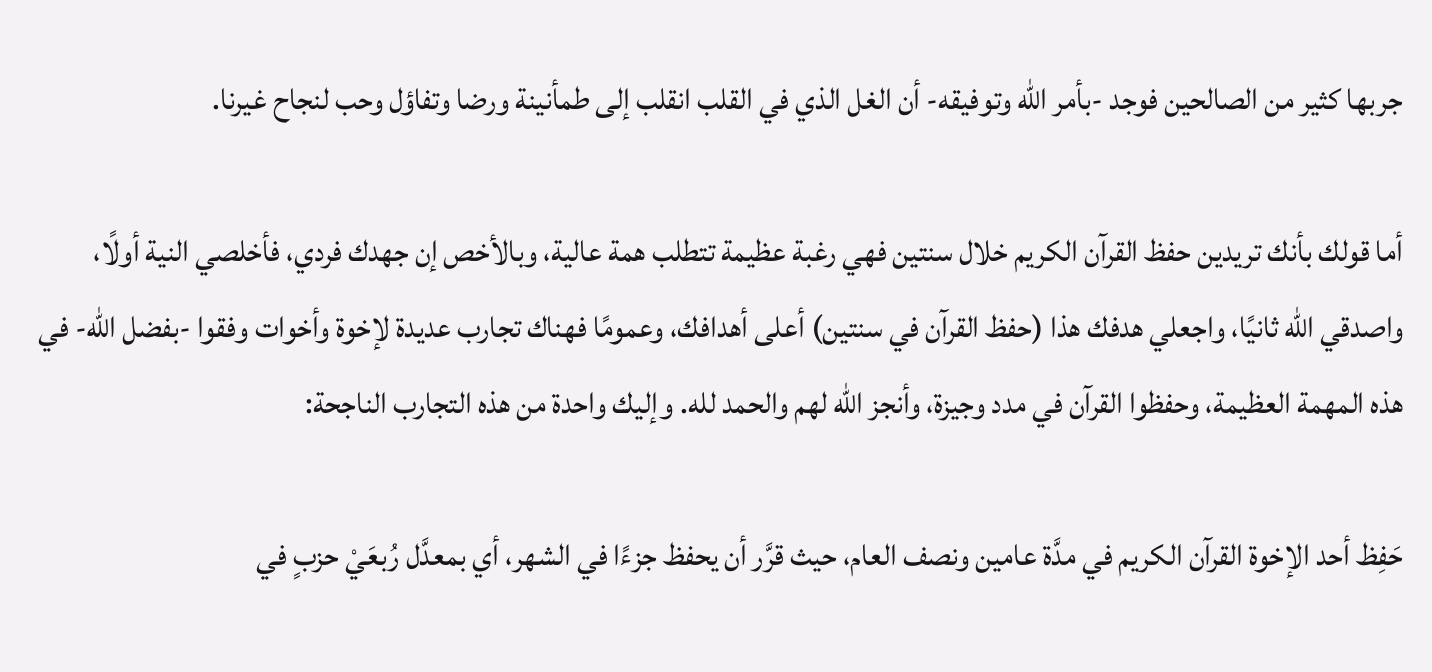جربها كثير من الصالحين فوجد -بأمر الله وتوفيقه- أن الغل الذي في القلب انقلب إلى طمأنينة ورضا وتفاؤل وحب لنجاح غيرنا.

أما قولك بأنك تريدين حفظ القرآن الكريم خلال سنتين فهي رغبة عظيمة تتطلب همة عالية، وبالأخص إن جهدك فردي، فأخلصي النية أولًا، واصدقي الله ثانيًا، واجعلي هدفك هذا (حفظ القرآن في سنتين) أعلى أهدافك، وعمومًا فهناك تجارب عديدة لإخوة وأخوات وفقوا -بفضل الله- في هذه المهمة العظيمة، وحفظوا القرآن في مدد وجيزة، وأنجز الله لهم والحمد لله. وإليك واحدة من هذه التجارب الناجحة:

حَفِظ أحد الإخوة القرآن الكريم في مدَّة عامين ونصف العام، حيث قرَّر أن يحفظ جزءًا في الشهر، أي بمعدَّل رُبعَيْ حزبٍ في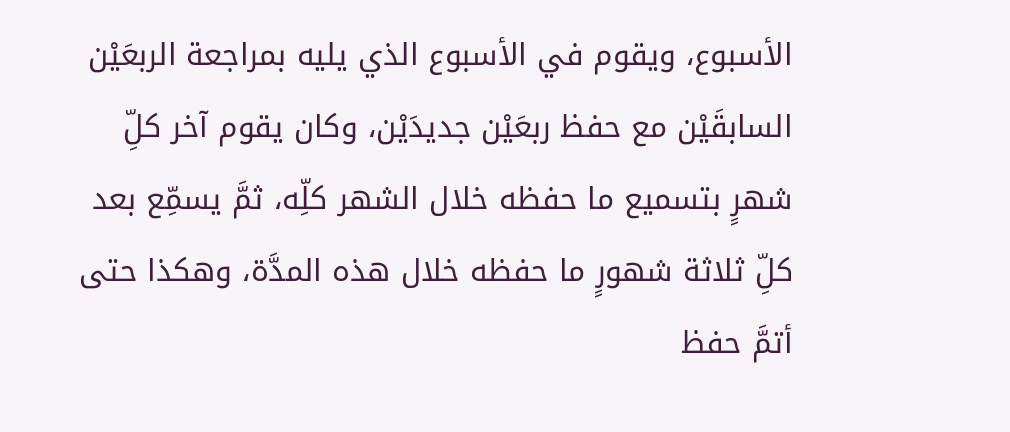الأسبوع، ويقوم في الأسبوع الذي يليه بمراجعة الربعَيْن السابقَيْن مع حفظ ربعَيْن جديدَيْن، وكان يقوم آخر كلِّ شهرٍ بتسميع ما حفظه خلال الشهر كلِّه، ثمَّ يسمِّع بعد كلِّ ثلاثة شهورٍ ما حفظه خلال هذه المدَّة، وهكذا حتى أتمَّ حفظ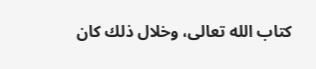كتاب الله تعالى، وخلال ذلك كان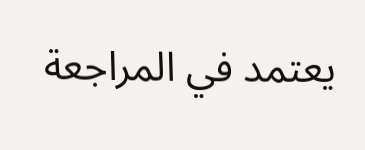يعتمد في المراجعة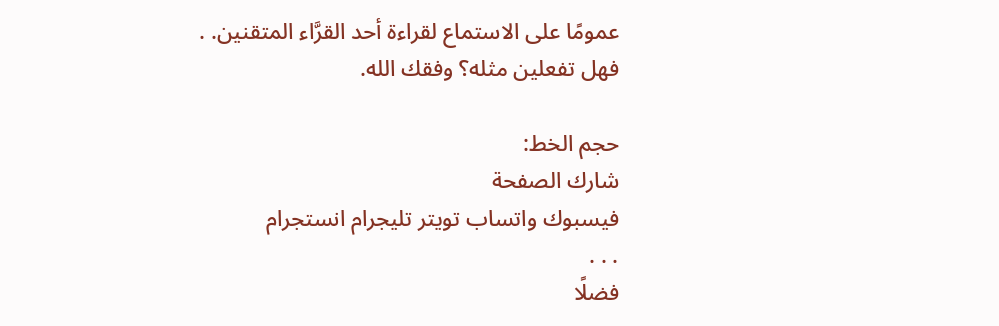عمومًا على الاستماع لقراءة أحد القرَّاء المتقنين. . فهل تفعلين مثله؟ وفقك الله.

حجم الخط:
شارك الصفحة
فيسبوك واتساب تويتر تليجرام انستجرام
. . .
فضلًا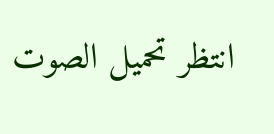انتظر تحميل الصوت